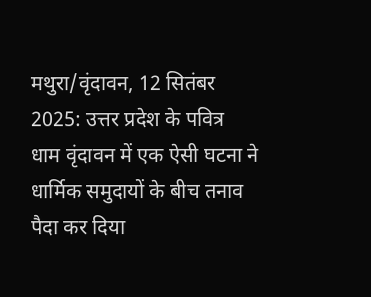मथुरा/वृंदावन, 12 सितंबर 2025: उत्तर प्रदेश के पवित्र धाम वृंदावन में एक ऐसी घटना ने धार्मिक समुदायों के बीच तनाव पैदा कर दिया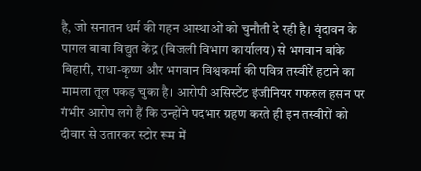है, जो सनातन धर्म की गहन आस्थाओं को चुनौती दे रही है। वृंदावन के पागल बाबा विद्युत केंद्र (बिजली विभाग कार्यालय) से भगवान बांके बिहारी, राधा-कृष्ण और भगवान विश्वकर्मा की पवित्र तस्वीरें हटाने का मामला तूल पकड़ चुका है। आरोपी असिस्टेंट इंजीनियर गफरुल हसन पर गंभीर आरोप लगे हैं कि उन्होंने पदभार ग्रहण करते ही इन तस्वीरों को दीवार से उतारकर स्टोर रूम में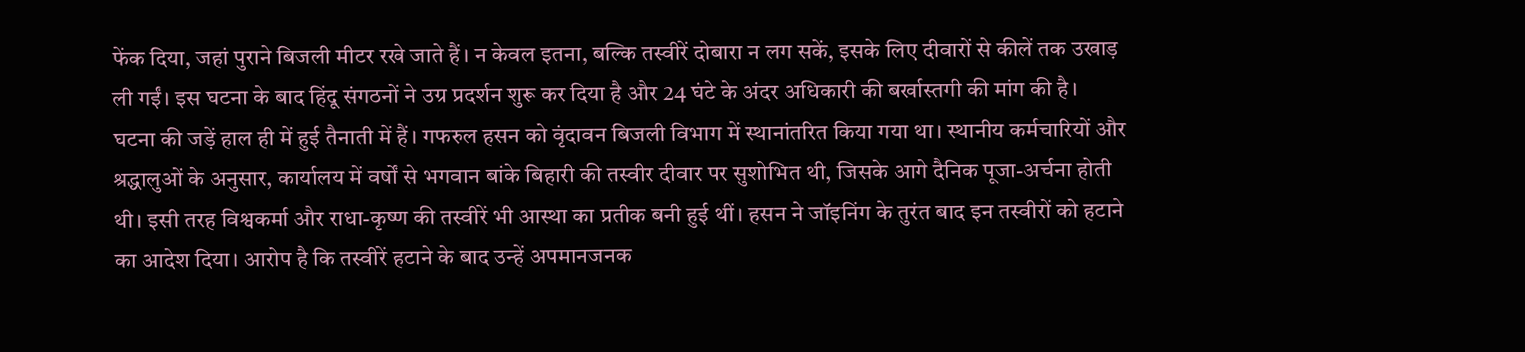फेंक दिया, जहां पुराने बिजली मीटर रखे जाते हैं। न केवल इतना, बल्कि तस्वीरें दोबारा न लग सकें, इसके लिए दीवारों से कीलें तक उखाड़ ली गईं। इस घटना के बाद हिंदू संगठनों ने उग्र प्रदर्शन शुरू कर दिया है और 24 घंटे के अंदर अधिकारी की बर्खास्तगी की मांग की है।
घटना की जड़ें हाल ही में हुई तैनाती में हैं। गफरुल हसन को वृंदावन बिजली विभाग में स्थानांतरित किया गया था। स्थानीय कर्मचारियों और श्रद्धालुओं के अनुसार, कार्यालय में वर्षों से भगवान बांके बिहारी की तस्वीर दीवार पर सुशोभित थी, जिसके आगे दैनिक पूजा-अर्चना होती थी। इसी तरह विश्वकर्मा और राधा-कृष्ण की तस्वीरें भी आस्था का प्रतीक बनी हुई थीं। हसन ने जॉइनिंग के तुरंत बाद इन तस्वीरों को हटाने का आदेश दिया। आरोप है कि तस्वीरें हटाने के बाद उन्हें अपमानजनक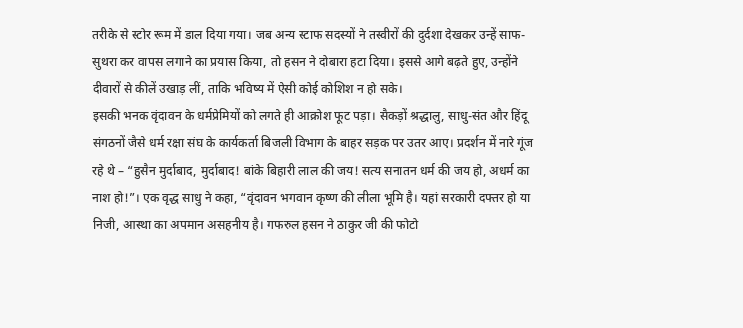तरीके से स्टोर रूम में डाल दिया गया। जब अन्य स्टाफ सदस्यों ने तस्वीरों की दुर्दशा देखकर उन्हें साफ-सुथरा कर वापस लगाने का प्रयास किया, तो हसन ने दोबारा हटा दिया। इससे आगे बढ़ते हुए, उन्होंने दीवारों से कीलें उखाड़ लीं, ताकि भविष्य में ऐसी कोई कोशिश न हो सके।
इसकी भनक वृंदावन के धर्मप्रेमियों को लगते ही आक्रोश फूट पड़ा। सैकड़ों श्रद्धालु, साधु-संत और हिंदू संगठनों जैसे धर्म रक्षा संघ के कार्यकर्ता बिजली विभाग के बाहर सड़क पर उतर आए। प्रदर्शन में नारे गूंज रहे थे – “हुसैन मुर्दाबाद, मुर्दाबाद! बांके बिहारी लाल की जय! सत्य सनातन धर्म की जय हो, अधर्म का नाश हो!”। एक वृद्ध साधु ने कहा, “वृंदावन भगवान कृष्ण की लीला भूमि है। यहां सरकारी दफ्तर हो या निजी, आस्था का अपमान असहनीय है। गफरुल हसन ने ठाकुर जी की फोटो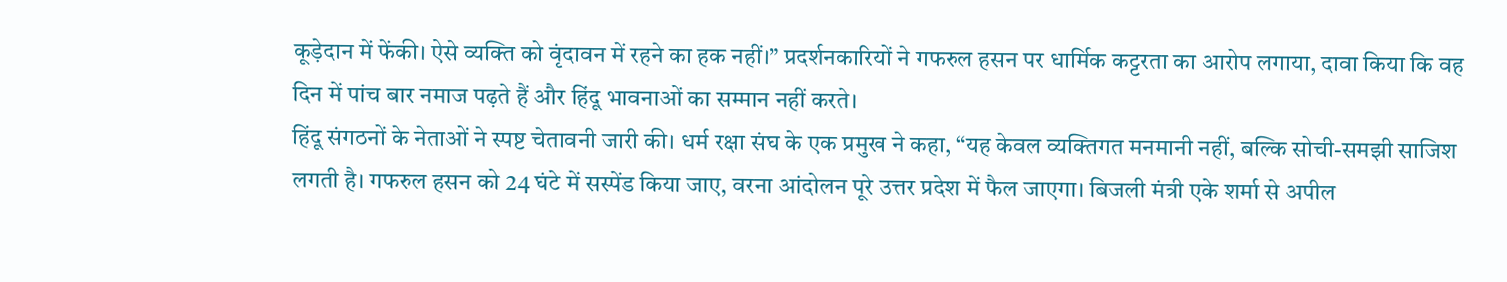कूड़ेदान में फेंकी। ऐसे व्यक्ति को वृंदावन में रहने का हक नहीं।” प्रदर्शनकारियों ने गफरुल हसन पर धार्मिक कट्टरता का आरोप लगाया, दावा किया कि वह दिन में पांच बार नमाज पढ़ते हैं और हिंदू भावनाओं का सम्मान नहीं करते।
हिंदू संगठनों के नेताओं ने स्पष्ट चेतावनी जारी की। धर्म रक्षा संघ के एक प्रमुख ने कहा, “यह केवल व्यक्तिगत मनमानी नहीं, बल्कि सोची-समझी साजिश लगती है। गफरुल हसन को 24 घंटे में सस्पेंड किया जाए, वरना आंदोलन पूरे उत्तर प्रदेश में फैल जाएगा। बिजली मंत्री एके शर्मा से अपील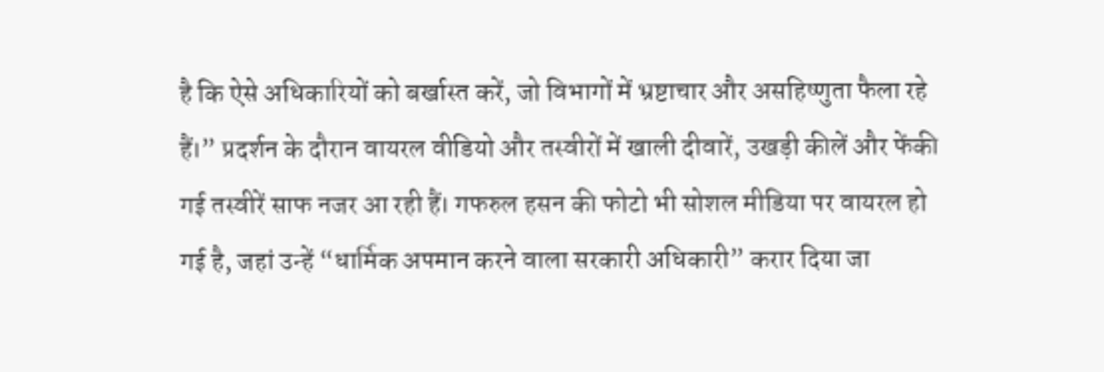है कि ऐसे अधिकारियों को बर्खास्त करें, जो विभागों में भ्रष्टाचार और असहिष्णुता फैला रहे हैं।” प्रदर्शन के दौरान वायरल वीडियो और तस्वीरों में खाली दीवारें, उखड़ी कीलें और फेंकी गई तस्वीरें साफ नजर आ रही हैं। गफरुल हसन की फोटो भी सोशल मीडिया पर वायरल हो गई है, जहां उन्हें “धार्मिक अपमान करने वाला सरकारी अधिकारी” करार दिया जा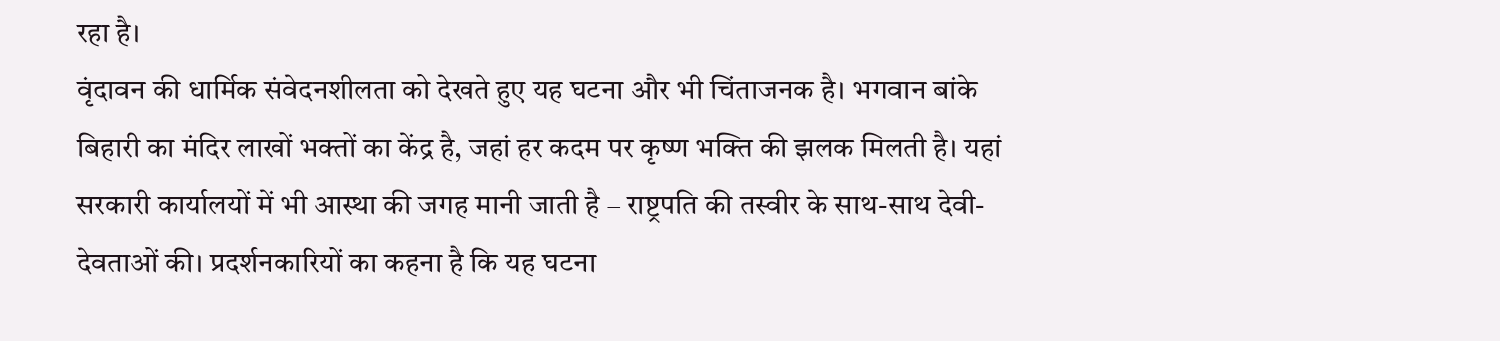रहा है।
वृंदावन की धार्मिक संवेदनशीलता को देखते हुए यह घटना और भी चिंताजनक है। भगवान बांके बिहारी का मंदिर लाखों भक्तों का केंद्र है, जहां हर कदम पर कृष्ण भक्ति की झलक मिलती है। यहां सरकारी कार्यालयों में भी आस्था की जगह मानी जाती है – राष्ट्रपति की तस्वीर के साथ-साथ देवी-देवताओं की। प्रदर्शनकारियों का कहना है कि यह घटना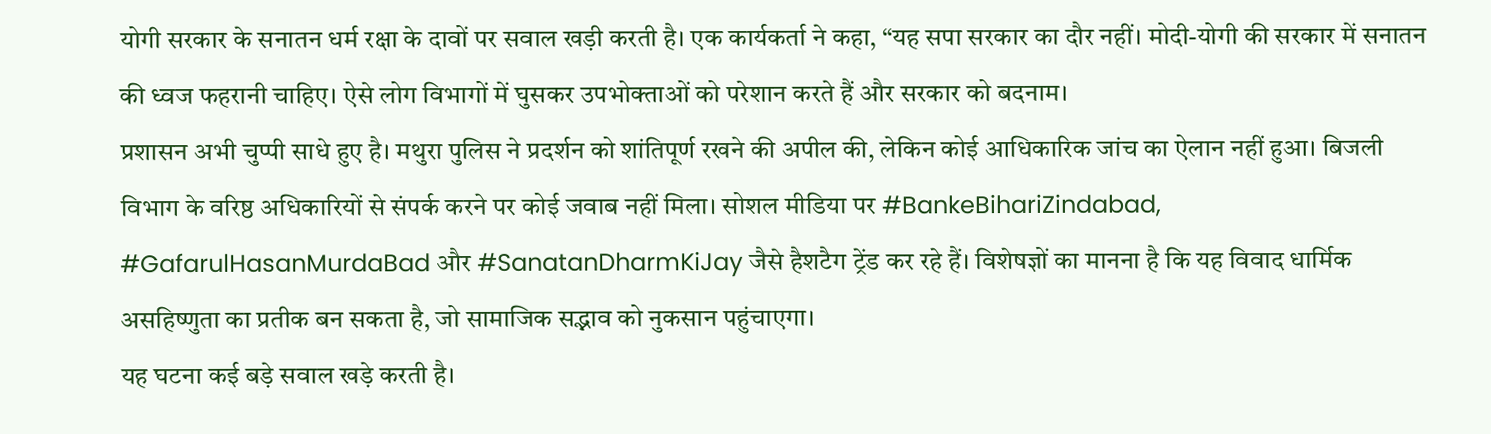योगी सरकार के सनातन धर्म रक्षा के दावों पर सवाल खड़ी करती है। एक कार्यकर्ता ने कहा, “यह सपा सरकार का दौर नहीं। मोदी-योगी की सरकार में सनातन की ध्वज फहरानी चाहिए। ऐसे लोग विभागों में घुसकर उपभोक्ताओं को परेशान करते हैं और सरकार को बदनाम।
प्रशासन अभी चुप्पी साधे हुए है। मथुरा पुलिस ने प्रदर्शन को शांतिपूर्ण रखने की अपील की, लेकिन कोई आधिकारिक जांच का ऐलान नहीं हुआ। बिजली विभाग के वरिष्ठ अधिकारियों से संपर्क करने पर कोई जवाब नहीं मिला। सोशल मीडिया पर #BankeBihariZindabad, #GafarulHasanMurdaBad और #SanatanDharmKiJay जैसे हैशटैग ट्रेंड कर रहे हैं। विशेषज्ञों का मानना है कि यह विवाद धार्मिक असहिष्णुता का प्रतीक बन सकता है, जो सामाजिक सद्भाव को नुकसान पहुंचाएगा।
यह घटना कई बड़े सवाल खड़े करती है।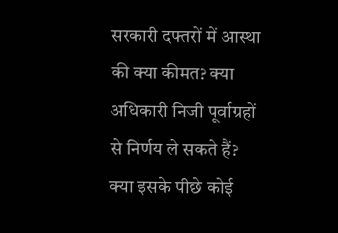सरकारी दफ्तरों में आस्था की क्या कीमत? क्या अधिकारी निजी पूर्वाग्रहों से निर्णय ले सकते हैं? क्या इसके पीछे कोई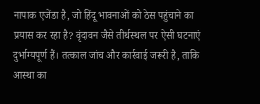नापाक एजेंडा है, जो हिंदू भावनाओं को ठेस पहुंचाने का प्रयास कर रहा है? वृंदावन जैसे तीर्थस्थल पर ऐसी घटनाएं दुर्भाग्यपूर्ण हैं। तत्काल जांच और कार्रवाई जरूरी है, ताकि आस्था का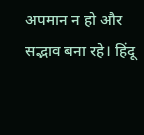अपमान न हो और सद्भाव बना रहे। हिंदू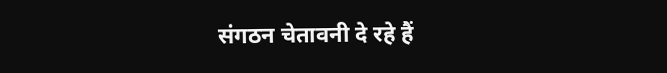संगठन चेतावनी दे रहे हैं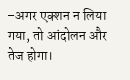–अगर एक्शन न लिया गया, तो आंदोलन और तेज होगा।